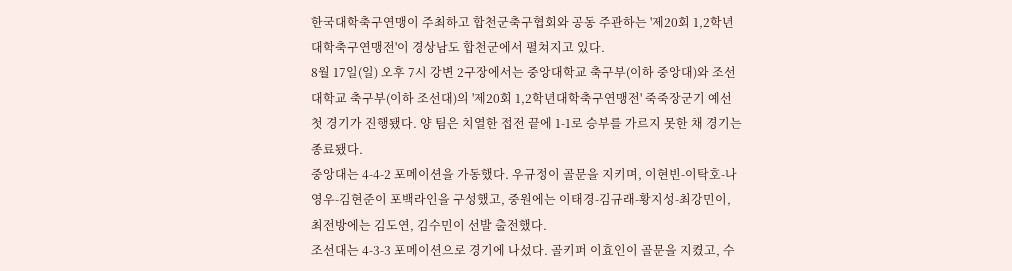한국대학축구연맹이 주최하고 합천군축구협회와 공동 주관하는 '제20회 1,2학년대학축구연맹전'이 경상남도 합천군에서 펼쳐지고 있다.
8월 17일(일) 오후 7시 강변 2구장에서는 중앙대학교 축구부(이하 중앙대)와 조선대학교 축구부(이하 조선대)의 '제20회 1,2학년대학축구연맹전' 죽죽장군기 예선 첫 경기가 진행됐다. 양 팀은 치열한 접전 끝에 1-1로 승부를 가르지 못한 채 경기는 종료됐다.
중앙대는 4-4-2 포메이션을 가동했다. 우규정이 골문을 지키며, 이현빈-이탁호-나영우-김현준이 포백라인을 구성했고, 중원에는 이태경-김규래-황지성-최강민이, 최전방에는 김도연, 김수민이 선발 출전했다.
조선대는 4-3-3 포메이션으로 경기에 나섰다. 골키퍼 이효인이 골문을 지켰고, 수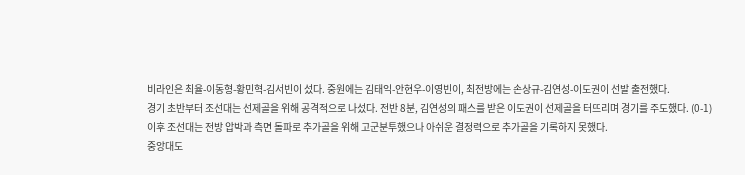비라인은 최율-이동형-황민혁-김서빈이 섰다. 중원에는 김태익-안현우-이영빈이, 최전방에는 손상규-김연성-이도권이 선발 출전했다.
경기 초반부터 조선대는 선제골을 위해 공격적으로 나섰다. 전반 8분, 김연성의 패스를 받은 이도권이 선제골을 터뜨리며 경기를 주도했다. (0-1)
이후 조선대는 전방 압박과 측면 돌파로 추가골을 위해 고군분투했으나 아쉬운 결정력으로 추가골을 기록하지 못했다.
중앙대도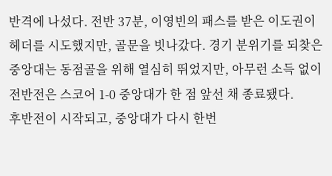반격에 나섰다. 전반 37분, 이영빈의 패스를 받은 이도권이 헤더를 시도했지만, 골문을 빗나갔다. 경기 분위기를 되찾은 중앙대는 동점골을 위해 열심히 뛰었지만, 아무런 소득 없이 전반전은 스코어 1-0 중앙대가 한 점 앞선 채 종료됐다.
후반전이 시작되고, 중앙대가 다시 한번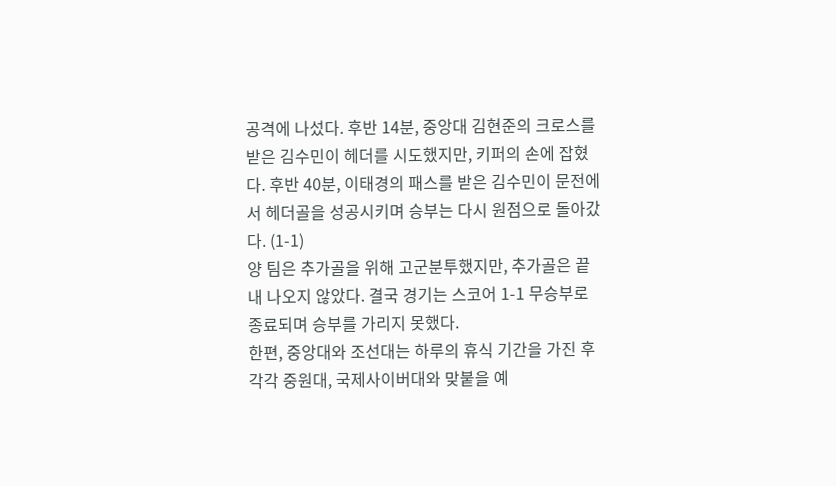공격에 나섰다. 후반 14분, 중앙대 김현준의 크로스를 받은 김수민이 헤더를 시도했지만, 키퍼의 손에 잡혔다. 후반 40분, 이태경의 패스를 받은 김수민이 문전에서 헤더골을 성공시키며 승부는 다시 원점으로 돌아갔다. (1-1)
양 팀은 추가골을 위해 고군분투했지만, 추가골은 끝내 나오지 않았다. 결국 경기는 스코어 1-1 무승부로 종료되며 승부를 가리지 못했다.
한편, 중앙대와 조선대는 하루의 휴식 기간을 가진 후 각각 중원대, 국제사이버대와 맞붙을 예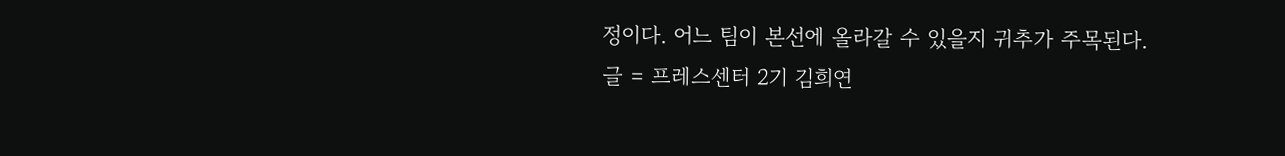정이다. 어느 팀이 본선에 올라갈 수 있을지 귀추가 주목된다.
글 = 프레스센터 2기 김희연